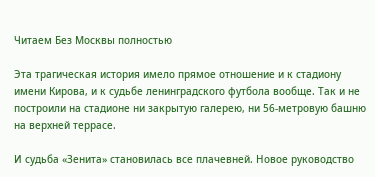Читаем Без Москвы полностью

Эта трагическая история имело прямое отношение и к стадиону имени Кирова, и к судьбе ленинградского футбола вообще. Так и не построили на стадионе ни закрытую галерею, ни 56-метровую башню на верхней террасе.

И судьба «Зенита» становилась все плачевней. Новое руководство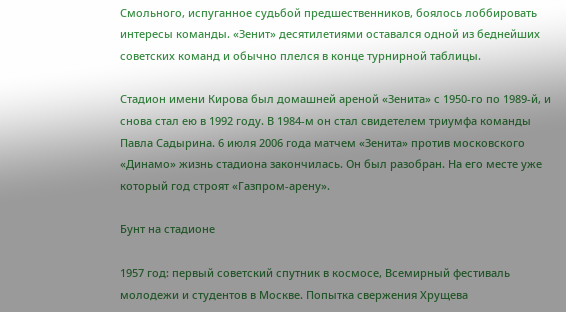Смольного, испуганное судьбой предшественников, боялось лоббировать интересы команды. «Зенит» десятилетиями оставался одной из беднейших советских команд и обычно плелся в конце турнирной таблицы.

Стадион имени Кирова был домашней ареной «Зенита» с 1950-го по 1989-й, и снова стал ею в 1992 году. В 1984-м он стал свидетелем триумфа команды Павла Садырина. 6 июля 2006 года матчем «Зенита» против московского «Динамо» жизнь стадиона закончилась. Он был разобран. На его месте уже который год строят «Газпром-арену».

Бунт на стадионе

1957 год: первый советский спутник в космосе, Всемирный фестиваль молодежи и студентов в Москве. Попытка свержения Хрущева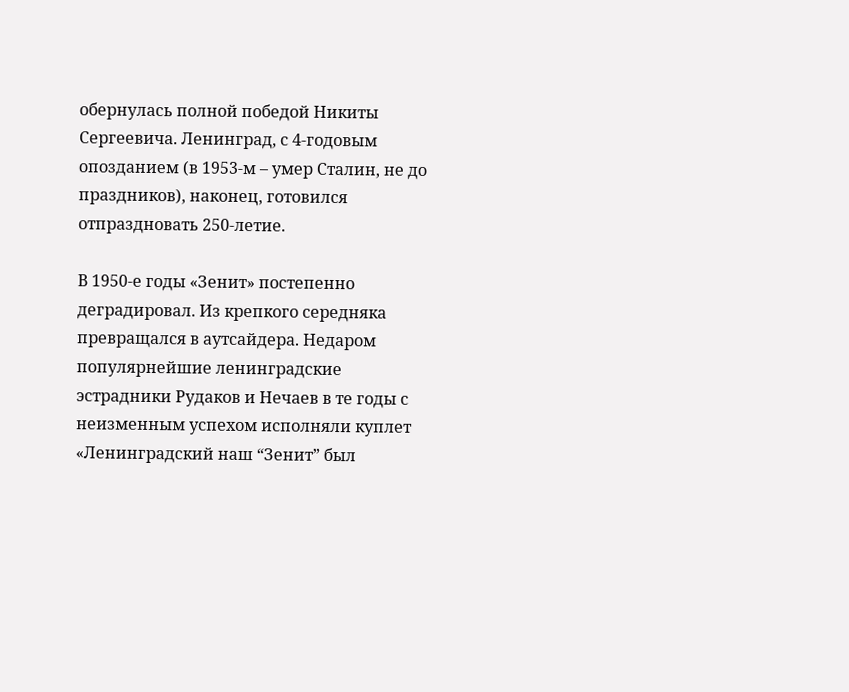обернулась полной победой Никиты Сергеевича. Ленинград, с 4-годовым опозданием (в 1953-м – умер Сталин, не до праздников), наконец, готовился отпраздновать 250-летие.

В 1950-е годы «Зенит» постепенно деградировал. Из крепкого середняка превращался в аутсайдера. Недаром популярнейшие ленинградские эстрадники Рудаков и Нечаев в те годы с неизменным успехом исполняли куплет «Ленинградский наш “Зенит” был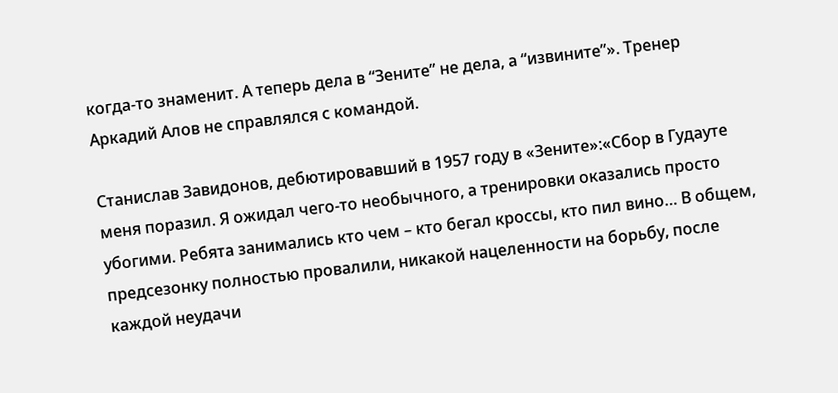когда-то знаменит. А теперь дела в “Зените” не дела, а “извините”». Тренер Аркадий Алов не справлялся с командой.

Станислав Завидонов, дебютировавший в 1957 году в «Зените»:«Сбор в Гудауте меня поразил. Я ожидал чего-то необычного, а тренировки оказались просто убогими. Ребята занимались кто чем – кто бегал кроссы, кто пил вино… В общем, предсезонку полностью провалили, никакой нацеленности на борьбу, после каждой неудачи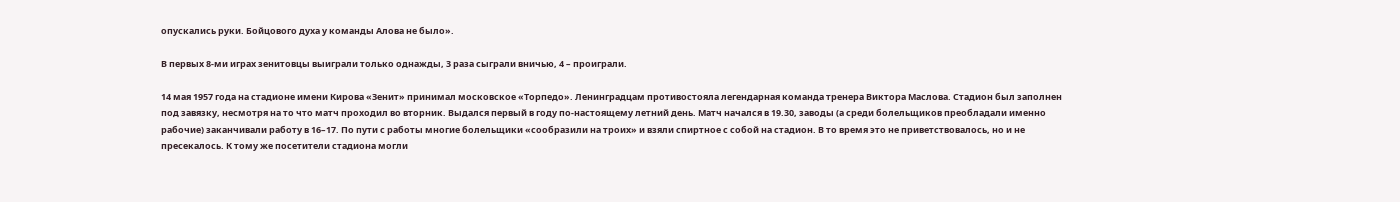опускались руки. Бойцового духа у команды Алова не было».

В первых 8-ми играх зенитовцы выиграли только однажды, 3 раза сыграли вничью, 4 – проиграли.

14 мая 1957 года на стадионе имени Кирова «Зенит» принимал московское «Торпедо». Ленинградцам противостояла легендарная команда тренера Виктора Маслова. Стадион был заполнен под завязку, несмотря на то что матч проходил во вторник. Выдался первый в году по-настоящему летний день. Матч начался в 19.30, заводы (а среди болельщиков преобладали именно рабочие) заканчивали работу в 16–17. По пути с работы многие болельщики «сообразили на троих» и взяли спиртное с собой на стадион. В то время это не приветствовалось, но и не пресекалось. К тому же посетители стадиона могли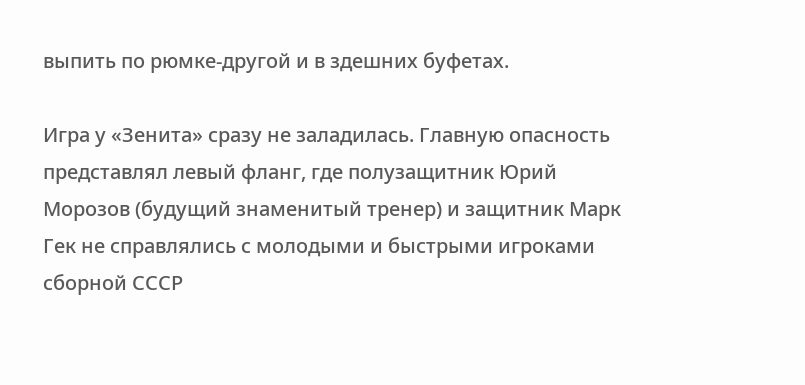выпить по рюмке-другой и в здешних буфетах.

Игра у «Зенита» сразу не заладилась. Главную опасность представлял левый фланг, где полузащитник Юрий Морозов (будущий знаменитый тренер) и защитник Марк Гек не справлялись с молодыми и быстрыми игроками сборной СССР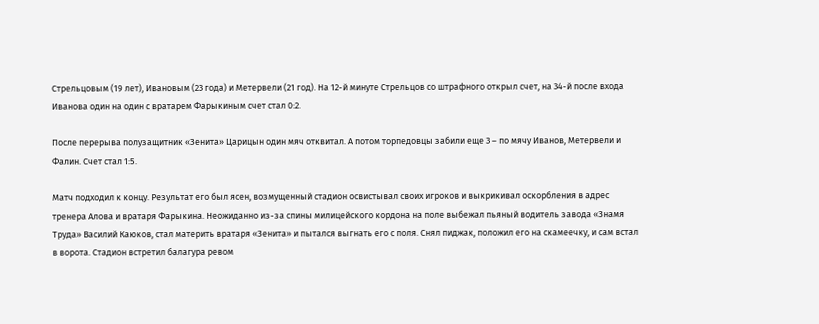Стрельцовым (19 лет), Ивановым (23 года) и Метервели (21 год). На 12-й минуте Стрельцов со штрафного открыл счет, на 34-й после входа Иванова один на один с вратарем Фарыкиным счет стал 0:2.

После перерыва полузащитник «Зенита» Царицын один мяч отквитал. А потом торпедовцы забили еще 3 – по мячу Иванов, Метервели и Фалин. Счет стал 1:5.

Матч подходил к концу. Результат его был ясен, возмущенный стадион освистывал своих игроков и выкрикивал оскорбления в адрес тренера Алова и вратаря Фарыкина. Неожиданно из-за спины милицейского кордона на поле выбежал пьяный водитель завода «Знамя Труда» Василий Каюков, стал материть вратаря «Зенита» и пытался выгнать его с поля. Снял пиджак, положил его на скамеечку, и сам встал в ворота. Стадион встретил балагура ревом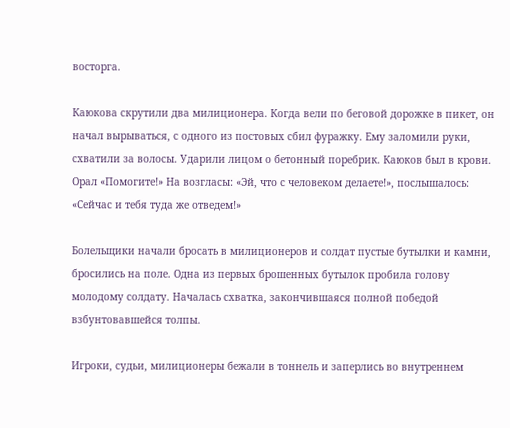восторга.

Каюкова скрутили два милиционера. Когда вели по беговой дорожке в пикет, он начал вырываться, с одного из постовых сбил фуражку. Ему заломили руки, схватили за волосы. Ударили лицом о бетонный поребрик. Каюков был в крови. Орал «Помогите!» На возгласы: «Эй, что с человеком делаете!», послышалось: «Сейчас и тебя туда же отведем!»

Болельщики начали бросать в милиционеров и солдат пустые бутылки и камни, бросились на поле. Одна из первых брошенных бутылок пробила голову молодому солдату. Началась схватка, закончившаяся полной победой взбунтовавшейся толпы.

Игроки, судьи, милиционеры бежали в тоннель и заперлись во внутреннем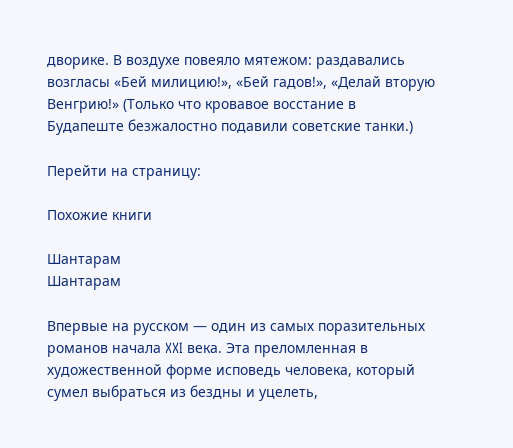дворике. В воздухе повеяло мятежом: раздавались возгласы «Бей милицию!», «Бей гадов!», «Делай вторую Венгрию!» (Только что кровавое восстание в Будапеште безжалостно подавили советские танки.)

Перейти на страницу:

Похожие книги

Шантарам
Шантарам

Впервые на русском — один из самых поразительных романов начала XXI века. Эта преломленная в художественной форме исповедь человека, который сумел выбраться из бездны и уцелеть,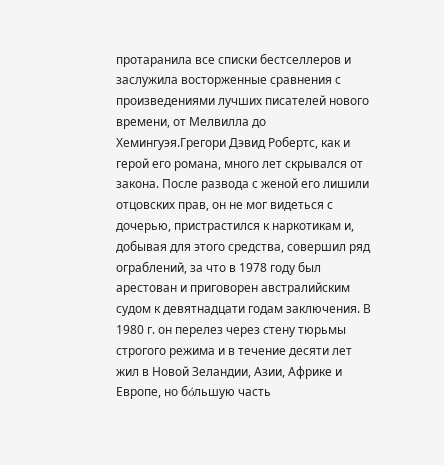протаранила все списки бестселлеров и заслужила восторженные сравнения с произведениями лучших писателей нового времени, от Мелвилла до Хемингуэя.Грегори Дэвид Робертс, как и герой его романа, много лет скрывался от закона. После развода с женой его лишили отцовских прав, он не мог видеться с дочерью, пристрастился к наркотикам и, добывая для этого средства, совершил ряд ограблений, за что в 1978 году был арестован и приговорен австралийским судом к девятнадцати годам заключения. В 1980 г. он перелез через стену тюрьмы строгого режима и в течение десяти лет жил в Новой Зеландии, Азии, Африке и Европе, но бόльшую часть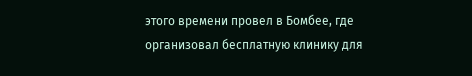этого времени провел в Бомбее, где организовал бесплатную клинику для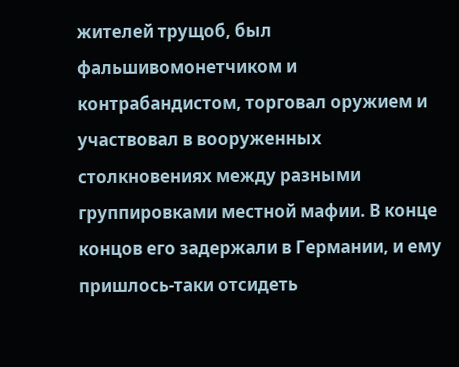жителей трущоб, был фальшивомонетчиком и контрабандистом, торговал оружием и участвовал в вооруженных столкновениях между разными группировками местной мафии. В конце концов его задержали в Германии, и ему пришлось-таки отсидеть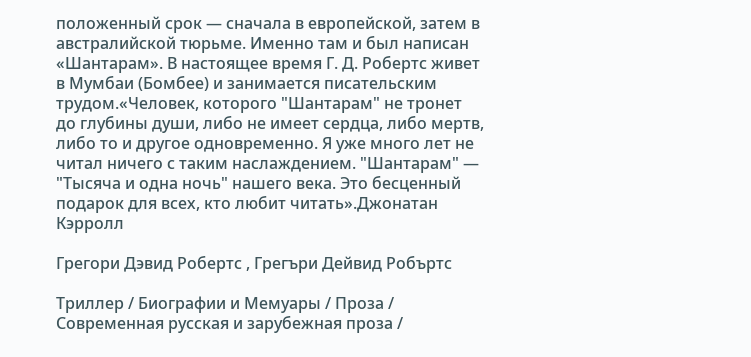положенный срок — сначала в европейской, затем в австралийской тюрьме. Именно там и был написан «Шантарам». В настоящее время Г. Д. Робертс живет в Мумбаи (Бомбее) и занимается писательским трудом.«Человек, которого "Шантарам" не тронет до глубины души, либо не имеет сердца, либо мертв, либо то и другое одновременно. Я уже много лет не читал ничего с таким наслаждением. "Шантарам" — "Тысяча и одна ночь" нашего века. Это бесценный подарок для всех, кто любит читать».Джонатан Кэрролл

Грегори Дэвид Робертс , Грегъри Дейвид Робъртс

Триллер / Биографии и Мемуары / Проза / Современная русская и зарубежная проза /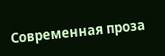Современная проза